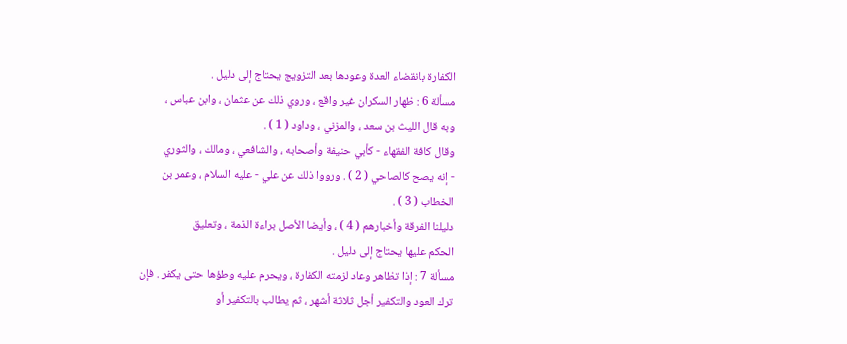الكفارة بانقضاء العدة وعودها بعد التزويج يحتاج إلى دليل .
مسألة 6 : ظهار السكران غير واقع ، وروي ذلك عن عثمان ، وابن عباس ،
وبه قال الليث بن سعد ، والمزني ، وداود ( 1 ) .
وقال كافة الفقهاء - كأبي حنيفة وأصحابه ، والشافعي ، ومالك ، والثوري
- إنه يصح كالصاحي ( 2 ) . ورووا ذلك عن علي - عليه السلام ، وعمر بن
الخطاب ( 3 ) .
دليلنا الفرقة وأخبارهم ( 4 ) ، وأيضا الأصل براءة الذمة ، وتعليق
الحكم عليها يحتاج إلى دليل .
مسألة 7 : إذا تظاهر وعاد لزمته الكفارة ، ويحرم عليه وطؤها حتى يكفر . فإن
ترك العود والتكفير أجل ثلاثة أشهر ، ثم يطالب بالتكفير أو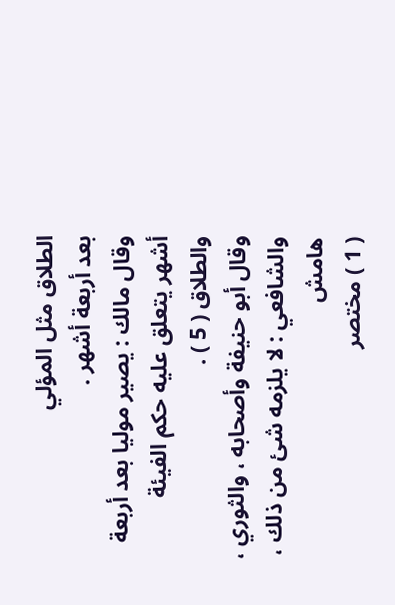الطلاق مثل المؤلي
بعد أربعة أشهر .
وقال مالك : يصير موليا بعد أربعة أشهر يتعلق عليه حكم الفيئة
والطلاق ( 5 ) .
وقال أبو حنيفة وأصحابه ، والثوري ، والشافعي : لا يلزمه شئ من ذلك ،
هامش
( 1 ) مختصر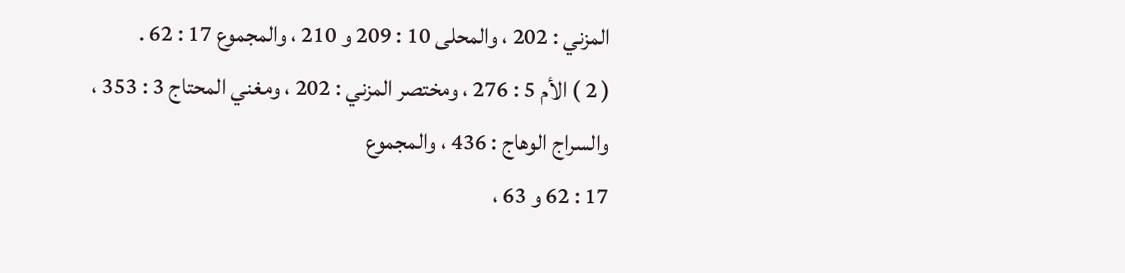المزني : 202 ، والمحلى 10 : 209 و 210 ، والمجموع 17 : 62 .
( 2 ) الأم 5 : 276 ، ومختصر المزني : 202 ، ومغني المحتاج 3 : 353 ، والسراج الوهاج : 436 ، والمجموع
17 : 62 و 63 ،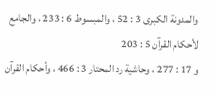والمدونة الكبرى 3 : 52 ، والمبسوط 6 : 233 ، والجامع لأحكام القرآن 5 : 203
و 17 : 277 ، وحاشية رد المحتار 3 : 466 ، وأحكام القرآن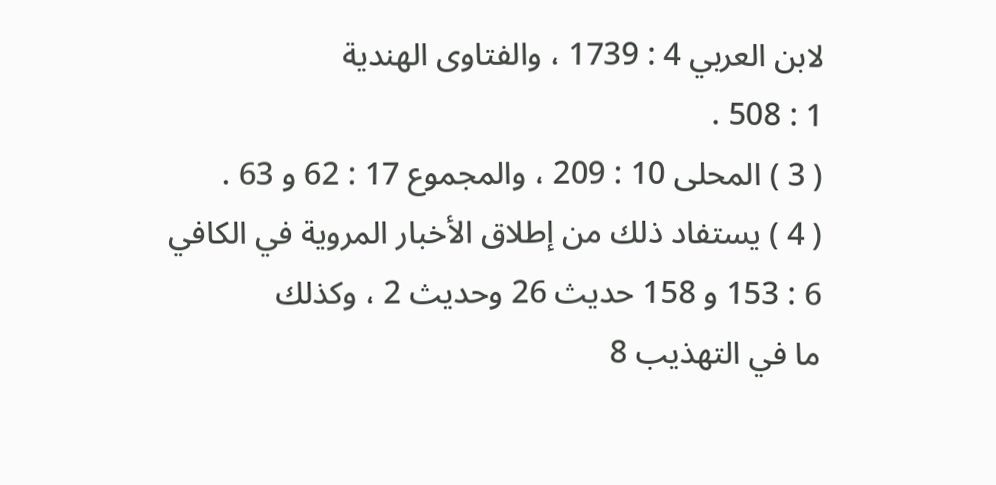لابن العربي 4 : 1739 ، والفتاوى الهندية
1 : 508 .
( 3 ) المحلى 10 : 209 ، والمجموع 17 : 62 و 63 .
( 4 ) يستفاد ذلك من إطلاق الأخبار المروية في الكافي 6 : 153 و 158 حديث 26 وحديث 2 ، وكذلك
ما في التهذيب 8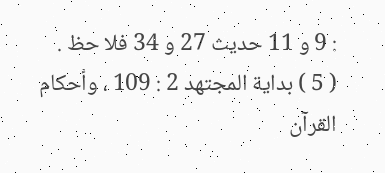: 9 و 11 حديث 27 و 34 فلا حظ .
( 5 ) بداية المجتهد 2 : 109 ، وأحكام القرآن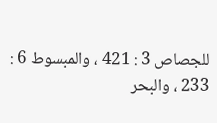للجصاص 3 : 421 ، والمبسوط 6 : 233 ، والبحر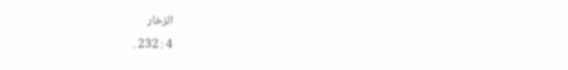الزخار
4 : 232 .